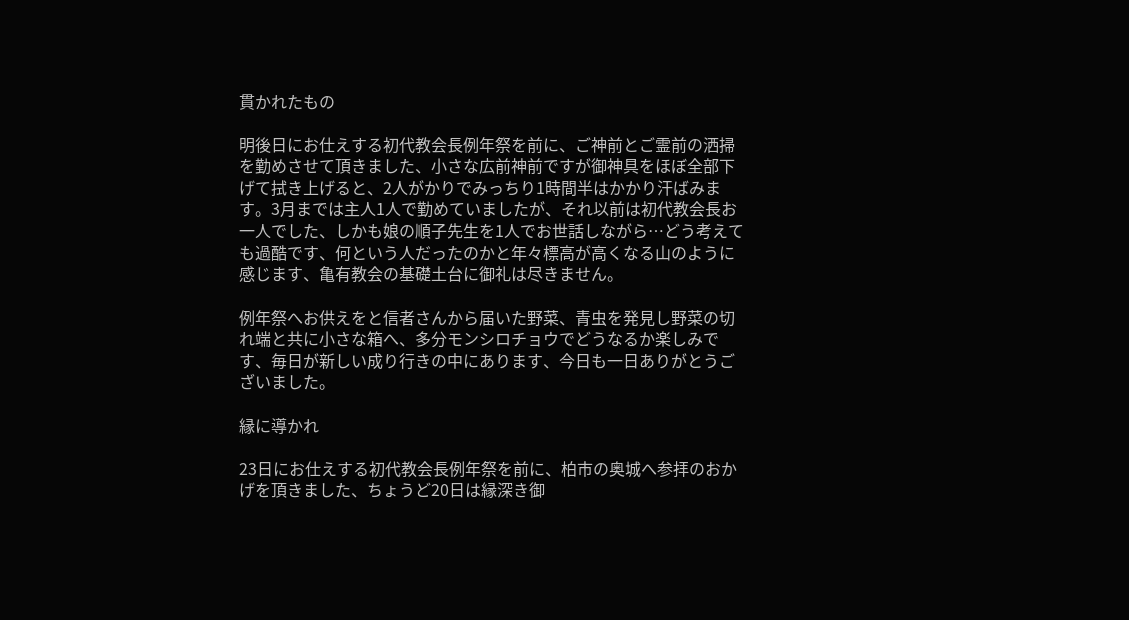貫かれたもの

明後日にお仕えする初代教会長例年祭を前に、ご神前とご霊前の洒掃を勤めさせて頂きました、小さな広前神前ですが御神具をほぼ全部下げて拭き上げると、2人がかりでみっちり1時間半はかかり汗ばみます。3月までは主人1人で勤めていましたが、それ以前は初代教会長お一人でした、しかも娘の順子先生を1人でお世話しながら…どう考えても過酷です、何という人だったのかと年々標高が高くなる山のように感じます、亀有教会の基礎土台に御礼は尽きません。

例年祭へお供えをと信者さんから届いた野菜、青虫を発見し野菜の切れ端と共に小さな箱へ、多分モンシロチョウでどうなるか楽しみです、毎日が新しい成り行きの中にあります、今日も一日ありがとうございました。

縁に導かれ

23日にお仕えする初代教会長例年祭を前に、柏市の奥城へ参拝のおかげを頂きました、ちょうど20日は縁深き御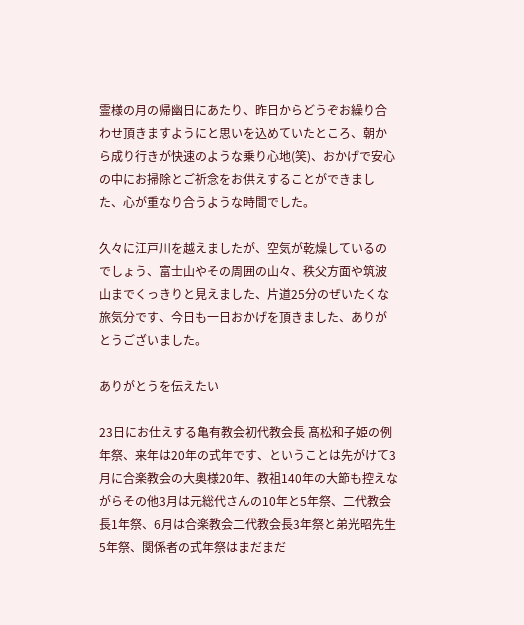霊様の月の帰幽日にあたり、昨日からどうぞお繰り合わせ頂きますようにと思いを込めていたところ、朝から成り行きが快速のような乗り心地(笑)、おかげで安心の中にお掃除とご祈念をお供えすることができました、心が重なり合うような時間でした。

久々に江戸川を越えましたが、空気が乾燥しているのでしょう、富士山やその周囲の山々、秩父方面や筑波山までくっきりと見えました、片道25分のぜいたくな旅気分です、今日も一日おかげを頂きました、ありがとうございました。

ありがとうを伝えたい

23日にお仕えする亀有教会初代教会長 髙松和子姫の例年祭、来年は20年の式年です、ということは先がけて3月に合楽教会の大奥様20年、教祖140年の大節も控えながらその他3月は元総代さんの10年と5年祭、二代教会長1年祭、6月は合楽教会二代教会長3年祭と弟光昭先生5年祭、関係者の式年祭はまだまだ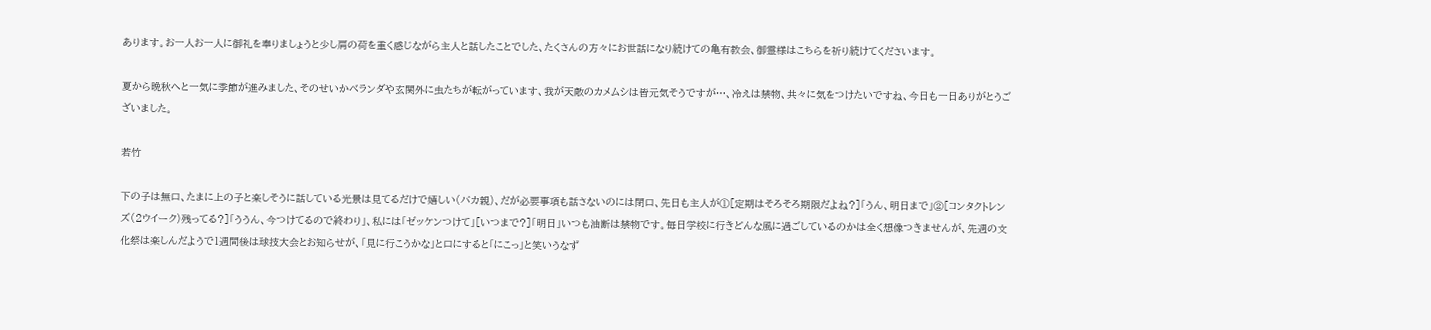あります。お一人お一人に御礼を奉りましょうと少し肩の荷を重く感じながら主人と話したことでした、たくさんの方々にお世話になり続けての亀有教会、御霊様はこちらを祈り続けてくださいます。

夏から晩秋へと一気に季節が進みました、そのせいかベランダや玄関外に虫たちが転がっています、我が天敵のカメムシは皆元気そうですが…、冷えは禁物、共々に気をつけたいですね、今日も一日ありがとうございました。

若竹

下の子は無口、たまに上の子と楽しそうに話している光景は見てるだけで嬉しい(バカ親)、だが必要事項も話さないのには閉口、先日も主人が①[定期はそろそろ期限だよね?]「うん、明日まで」②[コンタクトレンズ(2ウイーク)残ってる?]「ううん、今つけてるので終わり」、私には「ゼッケンつけて」[いつまで?]「明日」いつも油断は禁物です。毎日学校に行きどんな風に過ごしているのかは全く想像つきませんが、先週の文化祭は楽しんだようで1週間後は球技大会とお知らせが、「見に行こうかな」と口にすると「にこっ」と笑いうなず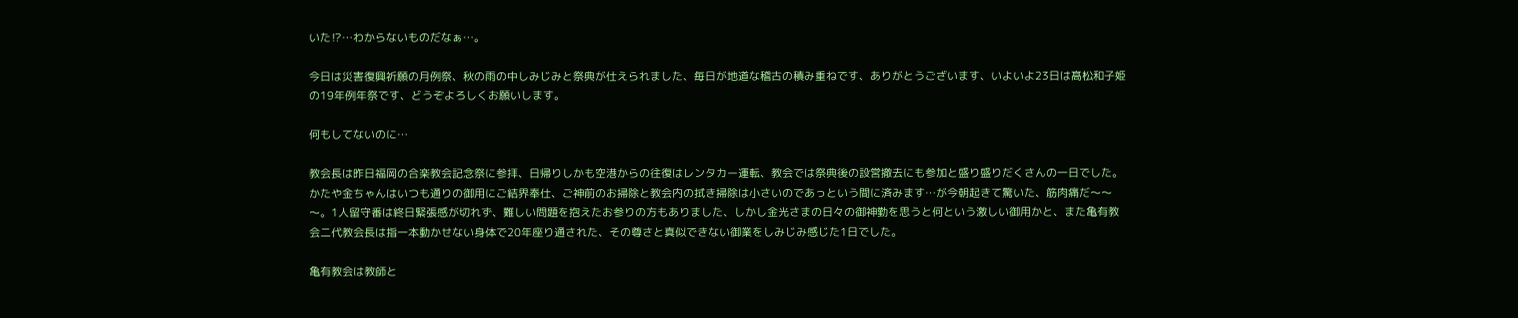いた⁉…わからないものだなぁ…。

今日は災害復興祈願の月例祭、秋の雨の中しみじみと祭典が仕えられました、毎日が地道な稽古の積み重ねです、ありがとうございます、いよいよ23日は髙松和子姫の19年例年祭です、どうぞよろしくお願いします。

何もしてないのに…

教会長は昨日福岡の合楽教会記念祭に参拝、日帰りしかも空港からの往復はレンタカー運転、教会では祭典後の設営撤去にも参加と盛り盛りだくさんの一日でした。かたや金ちゃんはいつも通りの御用にご結界奉仕、ご神前のお掃除と教会内の拭き掃除は小さいのであっという間に済みます…が今朝起きて驚いた、筋肉痛だ〜〜〜。1人留守番は終日緊張感が切れず、難しい問題を抱えたお参りの方もありました、しかし金光さまの日々の御神勤を思うと何という激しい御用かと、また亀有教会二代教会長は指一本動かせない身体で20年座り通された、その尊さと真似できない御業をしみじみ感じた1日でした。

亀有教会は教師と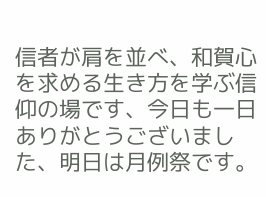信者が肩を並べ、和賀心を求める生き方を学ぶ信仰の場です、今日も一日ありがとうございました、明日は月例祭です。